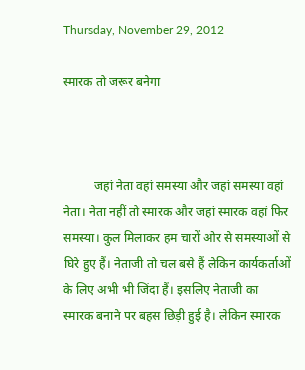Thursday, November 29, 2012

स्मारक तो जरूर बनेगा



          जहां नेता वहां समस्या और जहां समस्या वहां नेता। नेता नहीं तो स्मारक और जहां स्मारक वहां फिर समस्या। कुल मिलाकर हम चारों ओर से समस्याओं से घिरे हुए हैं। नेताजी तो चल बसे हैं लेकिन कार्यकर्ताओं के लिए अभी भी जिंदा हैं। इसलिए नेताजी का स्मारक बनाने पर बहस छिड़ी हुई है। लेकिन स्मारक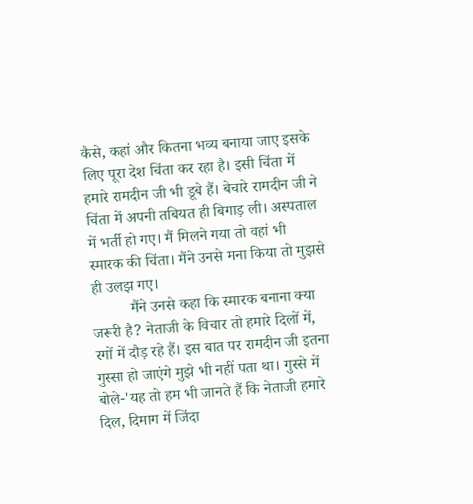कैसे, कहां और कितना भव्य बनाया जाए इसके लिए पूरा देश चिंता कर रहा है। इसी चिंता में हमारे रामदीन जी भी डूबे हैं। बेचारे रामदीन जी ने चिंता में अपनी तबियत ही बिगाड़ ली। अस्पताल में भर्ती हो गए। मैं मिलने गया तो वहां भी स्मारक की चिंता। मैंने उनसे मना किया तो मुझसे ही उलझ गए।
          मैंने उनसे कहा कि स्मारक बनाना क्या जरूरी है? नेताजी के विचार तो हमारे दिलों में, रगों में दौड़ रहे हैं। इस बात पर रामदीन जी इतना गुस्सा हो जाएंगे मुझे भी नहीं पता था। गुस्से में बोले-'यह तो हम भी जानते हैं कि नेताजी हमारे दिल, दिमाग में जिंदा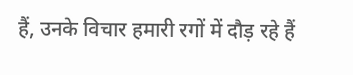हैं, उनके विचार हमारी रगों में दौड़ रहे हैं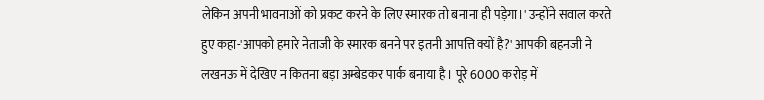लेकिन अपनी भावनाओं को प्रकट करने के लिए स्मारक तो बनाना ही पड़ेगा।' उन्होंने सवाल करते हुए कहा-'आपको हमारे नेताजी के स्मारक बनने पर इतनी आपत्ति क्यों है?' आपकी बहनजी ने लखनऊ में देखिए न कितना बड़ा अम्बेडकर पार्क बनाया है। पूरे 6000 करोड़ में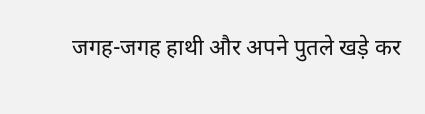जगह-जगह हाथी और अपने पुतले खड़े कर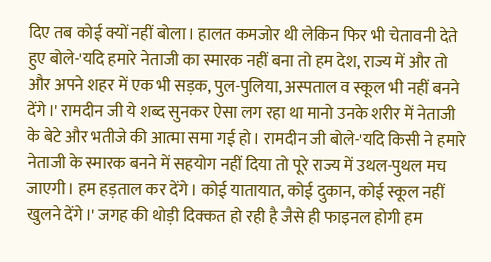दिए तब कोई क्यों नहीं बोला। हालत कमजोर थी लेकिन फिर भी चेतावनी देते हुए बोले-'यदि हमारे नेताजी का स्मारक नहीं बना तो हम देश, राज्य में और तो और अपने शहर में एक भी सड़क, पुल-पुलिया, अस्पताल व स्कूल भी नहीं बनने देंगे।' रामदीन जी ये शब्द सुनकर ऐसा लग रहा था मानो उनके शरीर में नेताजी के बेटे और भतीजे की आत्मा समा गई हो। रामदीन जी बोले-'यदि किसी ने हमारे नेताजी के स्मारक बनने में सहयोग नहीं दिया तो पूरे राज्य में उथल-पुथल मच जाएगी। हम हड़ताल कर देंगे। कोई यातायात, कोई दुकान, कोई स्कूल नहीं खुलने देंगे।' जगह की थोड़ी दिक्कत हो रही है जैसे ही फाइनल होगी हम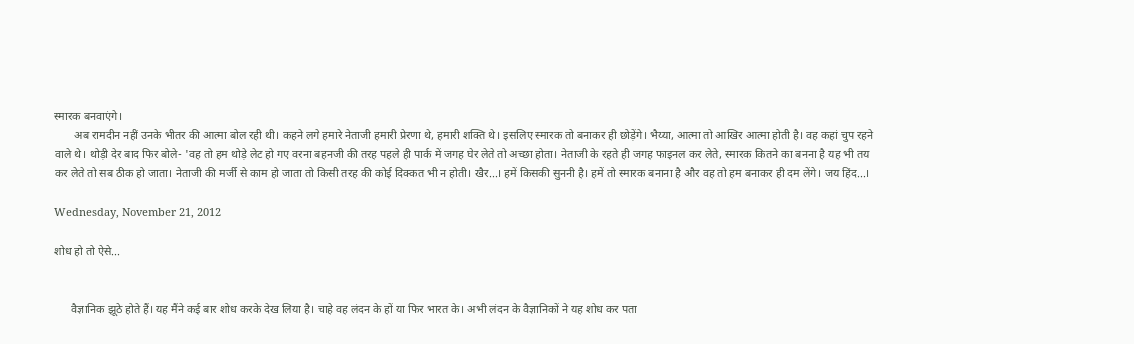स्मारक बनवाएंगे।
       अब रामदीन नहीं उनके भीतर की आत्मा बोल रही थी। कहने लगे हमारे नेताजी हमारी प्रेरणा थे, हमारी शक्ति थे। इसलिए स्मारक तो बनाकर ही छोड़ेंगे। भैय्या, आत्मा तो आखिर आत्मा होती है। वह कहां चुप रहने वाले थे। थोड़ी देर बाद फिर बोले- 'वह तो हम थोड़े लेट हो गए वरना बहनजी की तरह पहले ही पार्क में जगह घेर लेते तो अच्छा होता। नेताजी के रहते ही जगह फाइनल कर लेते, स्मारक कितने का बनना है यह भी तय कर लेते तो सब ठीक हो जाता। नेताजी की मर्जी से काम हो जाता तो किसी तरह की कोई दिक्कत भी न होती। खैर...। हमें किसकी सुननी है। हमें तो स्मारक बनाना है और वह तो हम बनाकर ही दम लेंगे। जय हिंद...।

Wednesday, November 21, 2012

शोध हो तो ऐसे...


      वैज्ञानिक झूठे होते हैं। यह मैंने कई बार शोध करके देख लिया है। चाहे वह लंदन के हों या फिर भारत के। अभी लंदन के वैज्ञानिकों ने यह शोध कर पता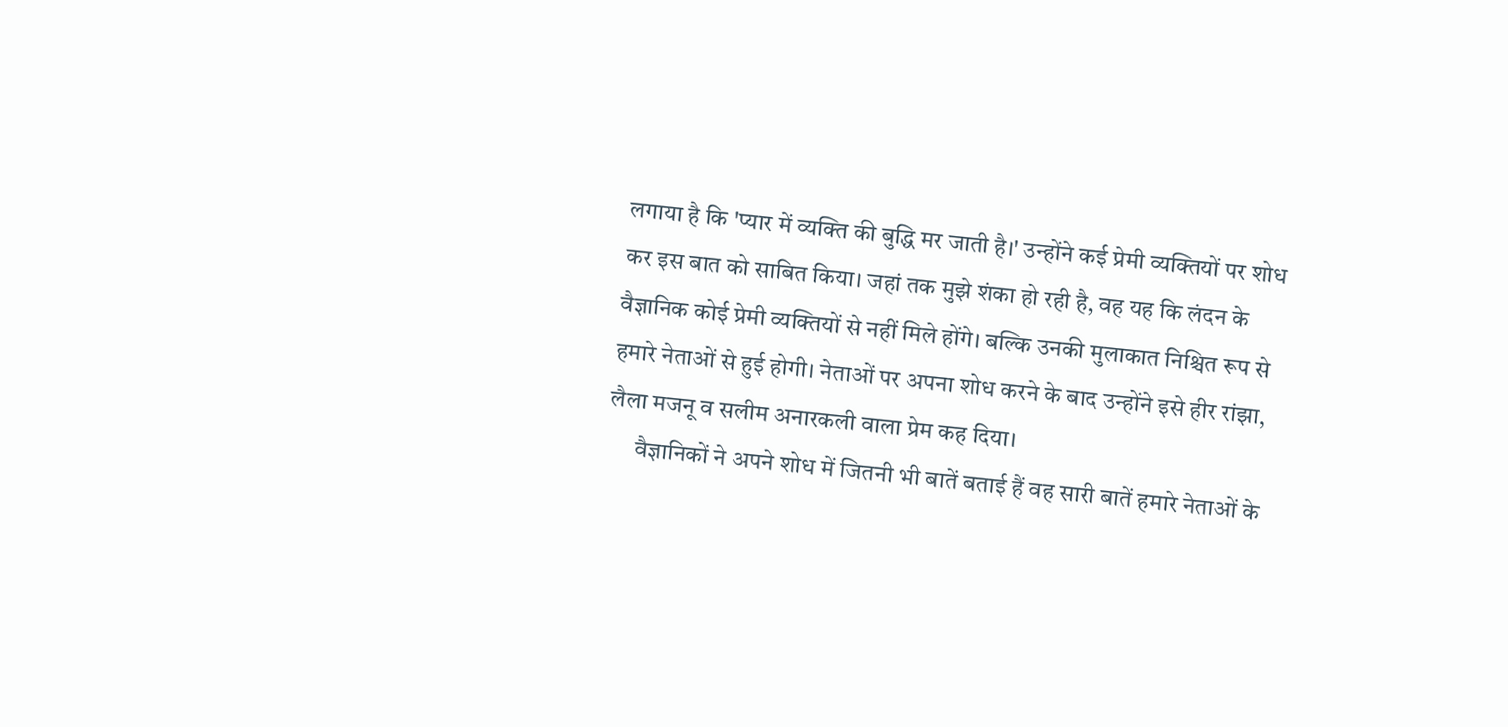लगाया है कि 'प्यार में व्यक्ति की बुद्धि मर जाती है।' उन्होंने कई प्रेमी व्यक्तियों पर शोध कर इस बात को साबित किया। जहां तक मुझे शंका हो रही है, वह यह कि लंदन के वैज्ञानिक कोई प्रेमी व्यक्तियों से नहीं मिले होंगे। बल्कि उनकी मुलाकात निश्चित रूप से हमारे नेताओं से हुई होगी। नेताओं पर अपना शोध करने के बाद उन्होंने इसे हीर रांझा, लैला मजनू व सलीम अनारकली वाला प्रेम कह दिया।
      वैज्ञानिकों ने अपने शोध में जितनी भी बातें बताई हैं वह सारी बातें हमारे नेताओं के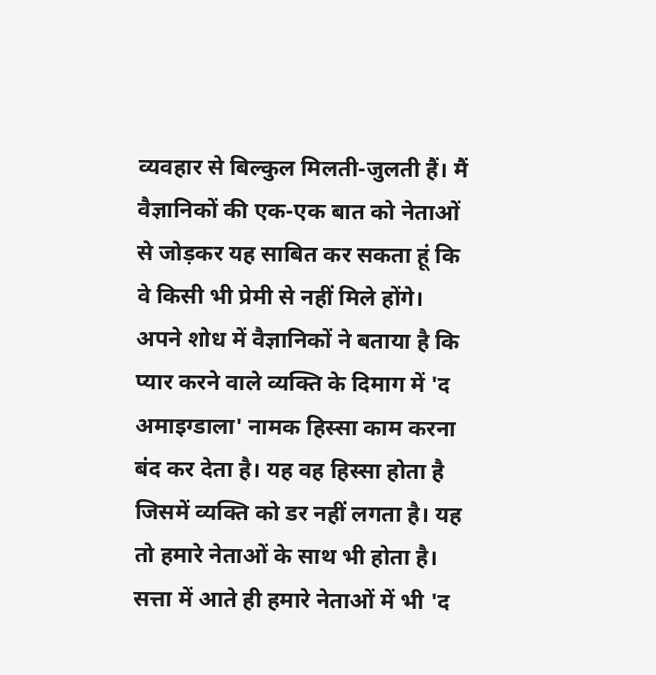व्यवहार से बिल्कुल मिलती-जुलती हैं। मैं वैज्ञानिकों की एक-एक बात को नेताओं से जोड़कर यह साबित कर सकता हूं कि वे किसी भी प्रेमी से नहीं मिले होंगे। अपने शोध में वैज्ञानिकों ने बताया है कि प्यार करने वाले व्यक्ति के दिमाग में 'द अमाइग्डाला' नामक हिस्सा काम करना बंद कर देता है। यह वह हिस्सा होता है जिसमें व्यक्ति को डर नहीं लगता है। यह तो हमारे नेताओं के साथ भी होता है। सत्ता में आते ही हमारे नेताओं में भी 'द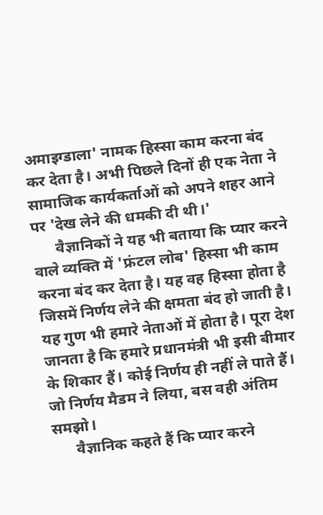अमाइग्डाला' नामक हिस्सा काम करना बंद कर देता है। अभी पिछले दिनों ही एक नेता ने सामाजिक कार्यकर्ताओं को अपने शहर आने पर 'देख लेने की धमकी दी थी।'
      वैज्ञानिकों ने यह भी बताया कि प्यार करने वाले व्यक्ति में 'फ्रंटल लोब' हिस्सा भी काम करना बंद कर देता है। यह वह हिस्सा होता है जिसमें निर्णय लेने की क्षमता बंद हो जाती है। यह गुण भी हमारे नेताओं में होता है। पूरा देश जानता है कि हमारे प्रधानमंत्री भी इसी बीमार के शिकार हैं। कोई निर्णय ही नहीं ले पाते हैं। जो निर्णय मैडम ने लिया, बस वही अंतिम समझो।
      वैज्ञानिक कहते हैं कि प्यार करने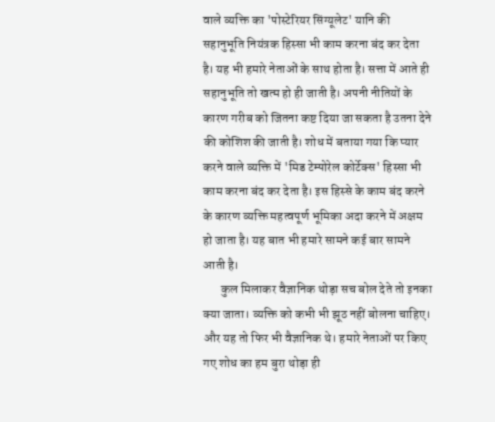वाले व्यक्ति का 'पोस्टेरियर सिंग्यूलेट' यानि की सहानुभूति नियंत्रक हिस्सा भी काम करना बंद कर देता है। यह भी हमारे नेताओं के साथ होता है। सत्ता में आते ही सहानुभूति तो खत्म हो ही जाती है। अपनी नीतियों के कारण गरीब को जितना कष्ट दिया जा सकता है उतना देने की कोशिश की जाती है। शोध में बताया गया कि प्यार करने वाले व्यक्ति में 'मिड टेम्पोरेल कोर्टेक्स' हिस्सा भी काम करना बंद कर देता है। इस हिस्से के काम बंद करने के कारण व्यक्ति महत्वपूर्ण भूमिका अदा करने में अक्षम हो जाता है। यह बात भी हमारे सामने कई बार सामने आती है।
       कुल मिलाकर वैज्ञानिक थोड़ा सच बोल देते तो इनका क्या जाता। व्यक्ति को कभी भी झूठ नहीं बोलना चाहिए। और यह तो फिर भी वैज्ञानिक थे। हमारे नेताओं पर किए गए शोध का हम बुरा थोड़ा ही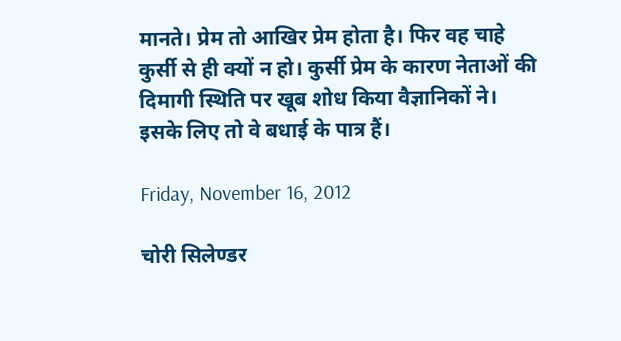मानते। प्रेम तो आखिर प्रेम होता है। फिर वह चाहे कुर्सी से ही क्यों न हो। कुर्सी प्रेम के कारण नेताओं की दिमागी स्थिति पर खूब शोध किया वैज्ञानिकों ने। इसके लिए तो वे बधाई के पात्र हैं।

Friday, November 16, 2012

चोरी सिलेण्डर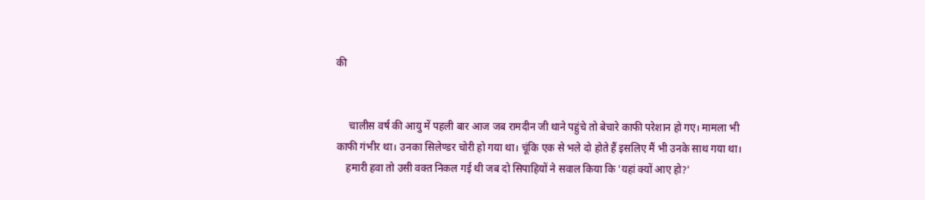की


     चालीस वर्ष की आयु में पहली बार आज जब रामदीन जी थाने पहुंचे तो बेचारे काफी परेशान हो गए। मामला भी काफी गंभीर था। उनका सिलेण्डर चोरी हो गया था। चूंकि एक से भले दो होते हैं इसलिए मैं भी उनके साथ गया था।
    हमारी हवा तो उसी वक्त निकल गई थी जब दो सिपाहियों ने सवाल किया कि 'यहां क्यों आए हो?'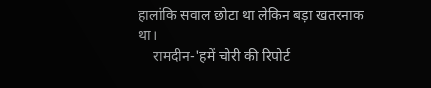हालांकि सवाल छोटा था लेकिन बड़ा खतरनाक था।
    रामदीन-'हमें चोरी की रिपोर्ट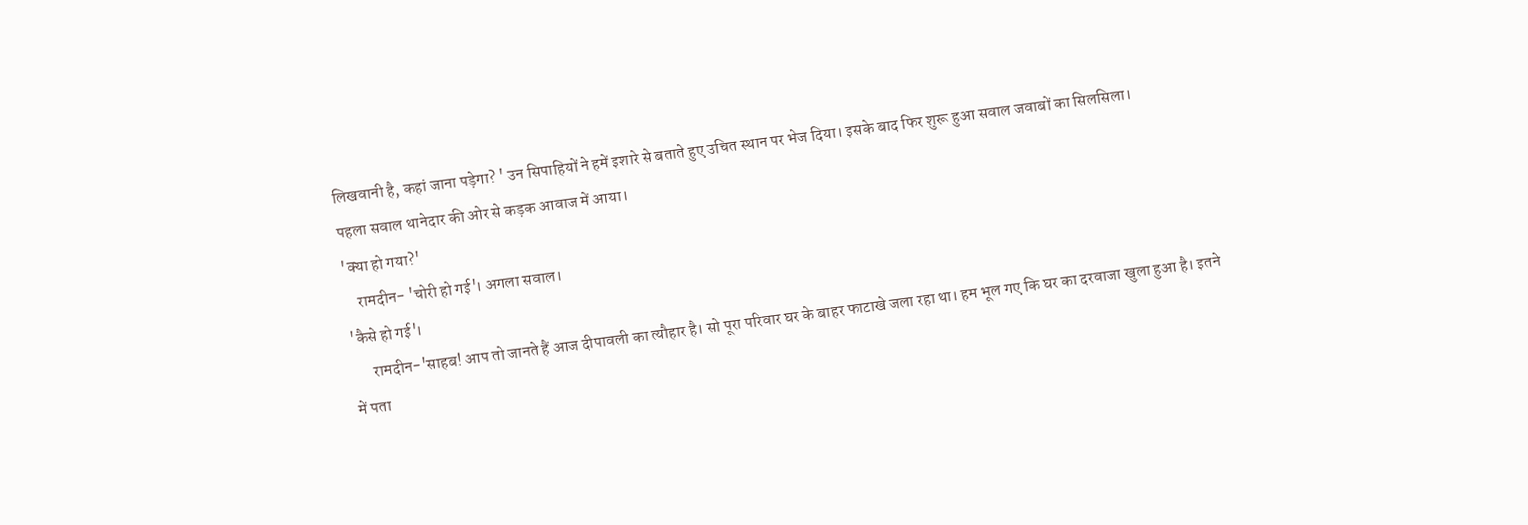लिखवानी है, कहां जाना पड़ेगा? ' उन सिपाहियों ने हमें इशारे से बताते हुए उचित स्थान पर भेज दिया। इसके बाद फिर शुरू हुआ सवाल जवाबों का सिलसिला।
पहला सवाल थानेदार की ओर से कड़क आवाज में आया।
'क्या हो गया?'
    रामदीन- 'चोरी हो गई'। अगला सवाल।
'कैसे हो गई'।
      रामदीन-'साहब! आप तो जानते हैं आज दीपावली का त्यौहार है। सो पूरा परिवार घर के बाहर फाटाखे जला रहा था। हम भूल गए कि घर का दरवाजा खुला हुआ है। इतने में पता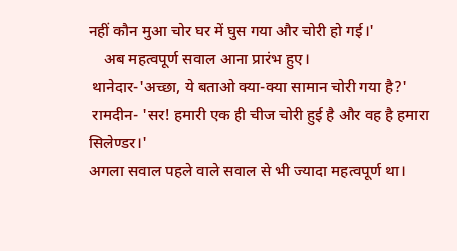नहीं कौन मुआ चोर घर में घुस गया और चोरी हो गई।'
    अब महत्वपूर्ण सवाल आना प्रारंभ हुए।
 थानेदार-'अच्छा, ये बताओ क्या-क्या सामान चोरी गया है?'
 रामदीन- 'सर! हमारी एक ही चीज चोरी हुई है और वह है हमारा सिलेण्डर।'
अगला सवाल पहले वाले सवाल से भी ज्यादा महत्वपूर्ण था।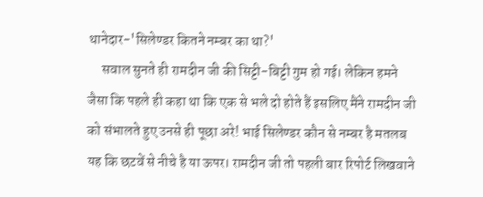थानेदार-'सिलेण्डर कितने नम्बर का था?'
     सवाल सुनते ही रामदीन जी की सिट्टी-बिट्टी गुम हो गई। लेकिन हमने जैसा कि पहले ही कहा था कि एक से भले दो होते हैं इसलिए मैंने रामदीन जी को संभालते हुए उनसे ही पूछा अरे! भाई सिलेण्डर कौन से नम्बर है मतलब यह कि छटवें से नीचे है या ऊपर। रामदीन जी तो पहली बार रिपोर्ट लिखवाने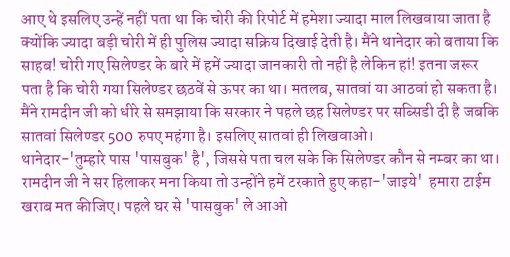आए थे इसलिए उन्हें नहीं पता था कि चोरी की रिपोर्ट में हमेशा ज्यादा माल लिखवाया जाता है क्योंकि ज्यादा बड़ी चोरी में ही पुलिस ज्यादा सक्रिय दिखाई देती है। मैंने थानेदार को बताया कि साहब! चोरी गए सिलेण्डर के बारे में हमें ज्यादा जानकारी तो नहीं है लेकिन हां! इतना जरूर पता है कि चोरी गया सिलेण्डर छठवें से ऊपर का था। मतलब, सातवां या आठवां हो सकता है। मैंने रामदीन जी को धीरे से समझाया कि सरकार ने पहले छह सिलेण्डर पर सब्सिडी दी है जबकि सातवां सिलेण्डर 500 रुपए महंगा है। इसलिए सातवां ही लिखवाओ।
थानेदार-'तुम्हारे पास 'पासबुक' है', जिससे पता चल सके कि सिलेण्डर कौन से नम्बर का था। रामदीन जी ने सर हिलाकर मना किया तो उन्होंने हमें टरकाते हुए कहा-'जाइये'  हमारा टाईम खराब मत कीजिए। पहले घर से 'पासबुक' ले आओ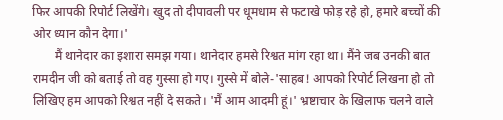फिर आपकी रिपोर्ट लिखेंगे। खुद तो दीपावली पर धूमधाम से फटाखे फोड़ रहे हो, हमारे बच्चों की ओर ध्यान कौन देगा।'
       मैं थानेदार का इशारा समझ गया। थानेदार हमसे रिश्वत मांग रहा था। मैंने जब उनकी बात रामदीन जी को बताई तो वह गुस्सा हो गए। गुस्से में बोले-'साहब! आपको रिपोर्ट लिखना हो तो लिखिए हम आपको रिश्वत नहीं दे सकते। 'मैं आम आदमी हूं।' भ्रष्टाचार के खिलाफ चलने वाले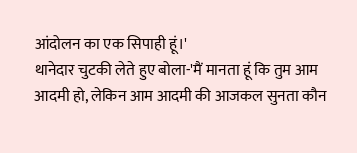आंदोलन का एक सिपाही हूं।'
थानेदार चुटकी लेते हुए बोला-'मैं मानता हूं कि तुम आम आदमी हो, लेकिन आम आदमी की आजकल सुनता कौन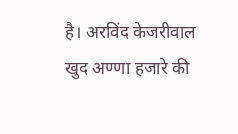है। अरविंद केजरीवाल खुद अण्णा हजारे की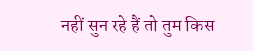नहीं सुन रहे हैं तो तुम किस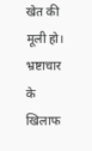खेत की मूली हो। भ्रष्टाचार के खिलाफ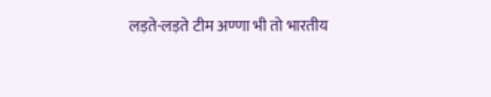लड़ते-लड़ते टीम अण्णा भी तो भारतीय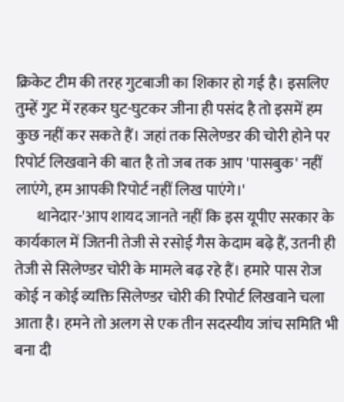क्रिकेट टीम की तरह गुटबाजी का शिकार हो गई है। इसलिए तुम्हें गुट में रहकर घुट-घुटकर जीना ही पसंद है तो इसमें हम कुछ नहीं कर सकते हैं। जहां तक सिलेण्डर की चोरी होने पर रिपोर्ट लिखवाने की बात है तो जब तक आप 'पासबुक' नहीं लाएंगे, हम आपकी रिपोर्ट नहीं लिख पाएंगे।'
       थानेदार-'आप शायद जानते नहीं कि इस यूपीए सरकार के कार्यकाल में जितनी तेजी से रसोई गैस केदाम बढ़े हैं, उतनी ही तेजी से सिलेण्डर चोरी के मामले बढ़ रहे हैं। हमारे पास रोज कोई न कोई व्यक्ति सिलेण्डर चोरी की रिपोर्ट लिखवाने चला आता है। हमने तो अलग से एक तीन सदस्यीय जांच समिति भी बना दी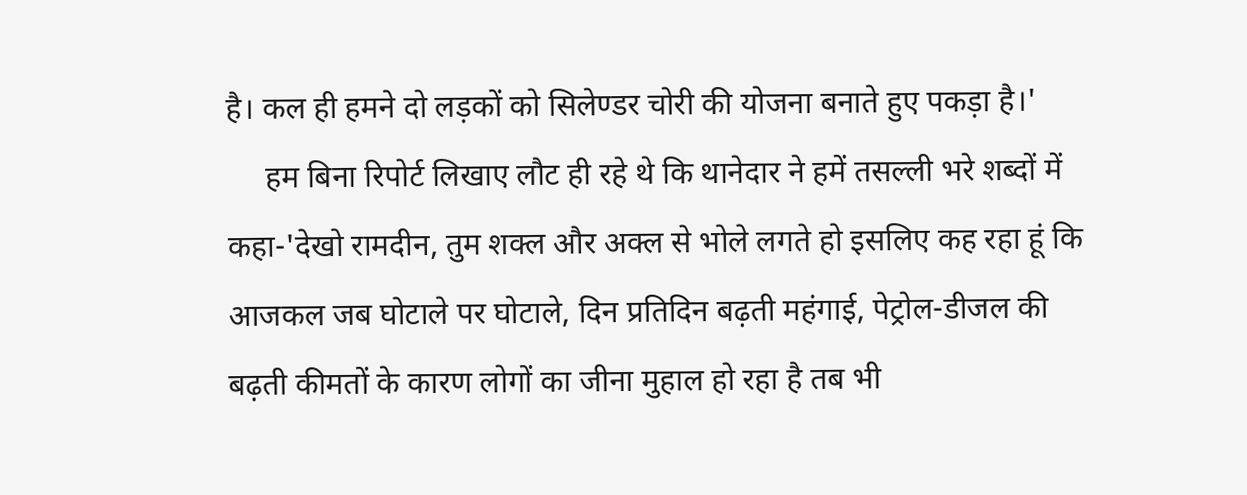है। कल ही हमने दो लड़कों को सिलेण्डर चोरी की योजना बनाते हुए पकड़ा है।'
     हम बिना रिपोर्ट लिखाए लौट ही रहे थे कि थानेदार ने हमें तसल्ली भरे शब्दों में कहा-'देखो रामदीन, तुम शक्ल और अक्ल से भोले लगते हो इसलिए कह रहा हूं कि आजकल जब घोटाले पर घोटाले, दिन प्रतिदिन बढ़ती महंगाई, पेट्रोल-डीजल की बढ़ती कीमतों के कारण लोगों का जीना मुहाल हो रहा है तब भी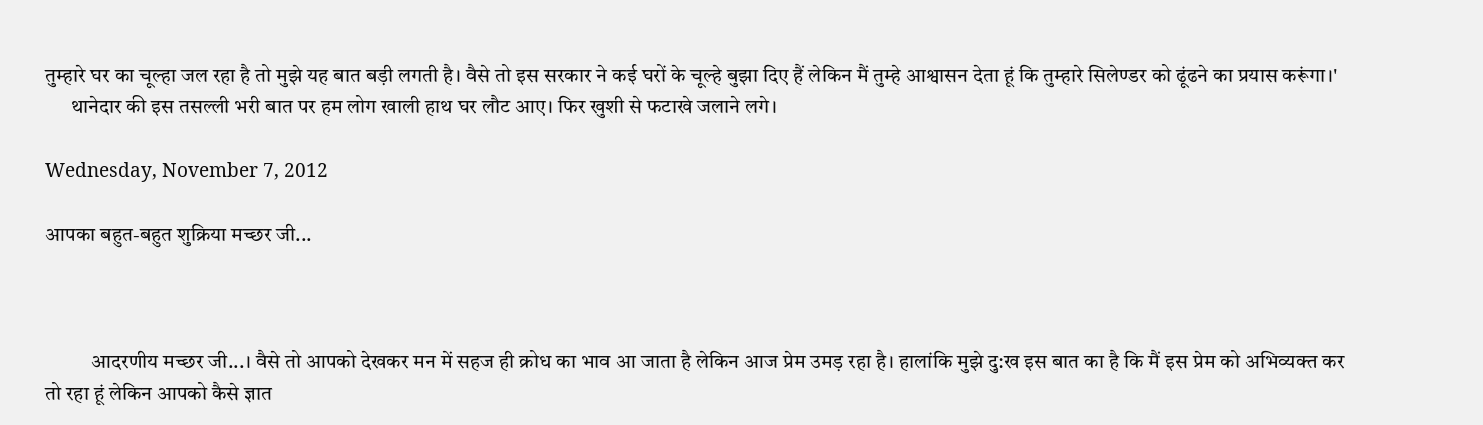तुम्हारे घर का चूल्हा जल रहा है तो मुझे यह बात बड़ी लगती है। वैसे तो इस सरकार ने कई घरों के चूल्हे बुझा दिए हैं लेकिन मैं तुम्हे आश्वासन देता हूं कि तुम्हारे सिलेण्डर को ढूंढने का प्रयास करूंगा।'
      थानेदार की इस तसल्ली भरी बात पर हम लोग खाली हाथ घर लौट आए। फिर खुशी से फटाखे जलाने लगे।

Wednesday, November 7, 2012

आपका बहुत-बहुत शुक्रिया मच्छर जी...



           आदरणीय मच्छर जी...। वैसे तो आपको देखकर मन में सहज ही क्रोध का भाव आ जाता है लेकिन आज प्रेम उमड़ रहा है। हालांकि मुझे दु:ख इस बात का है कि मैं इस प्रेम को अभिव्यक्त कर तो रहा हूं लेकिन आपको कैसे ज्ञात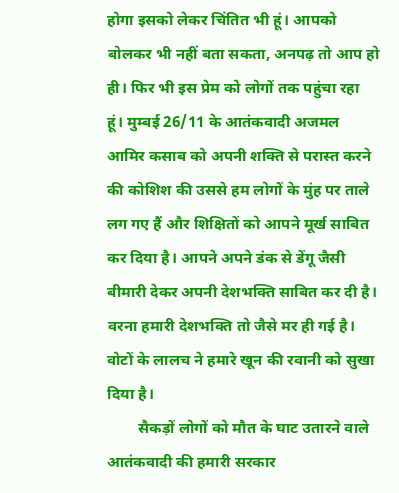होगा इसको लेकर चिंतित भी हूं। आपको बोलकर भी नहीं बता सकता, अनपढ़ तो आप हो ही। फिर भी इस प्रेम को लोगों तक पहुंचा रहा हूं। मुम्बई 26/11 के आतंकवादी अजमल आमिर कसाब को अपनी शक्ति से परास्त करने की कोशिश की उससे हम लोगों के मुंह पर ताले लग गए हैं और शिक्षितों को आपने मूर्ख साबित कर दिया है। आपने अपने डंक से डेंगू जैसी बीमारी देकर अपनी देशभक्ति साबित कर दी है। वरना हमारी देशभक्ति तो जैसे मर ही गई है। वोटों के लालच ने हमारे खून की रवानी को सुखा दिया है।
        सैकड़ों लोगों को मौत के घाट उतारने वाले आतंकवादी की हमारी सरकार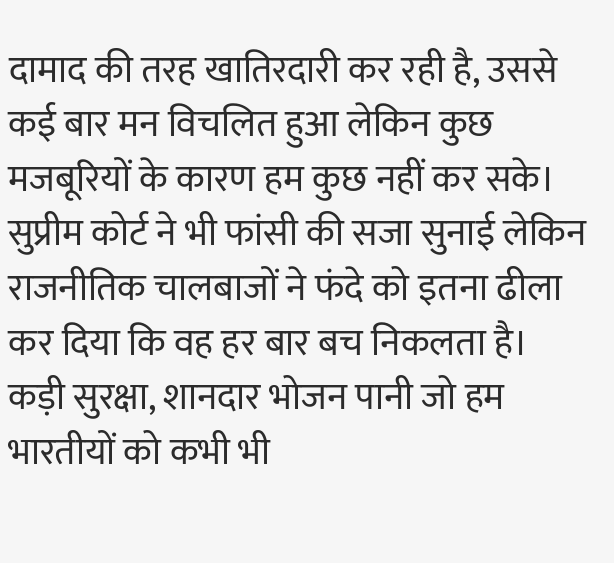दामाद की तरह खातिरदारी कर रही है, उससे कई बार मन विचलित हुआ लेकिन कुछ मजबूरियों के कारण हम कुछ नहीं कर सके। सुप्रीम कोर्ट ने भी फांसी की सजा सुनाई लेकिन राजनीतिक चालबाजों ने फंदे को इतना ढीला कर दिया कि वह हर बार बच निकलता है। कड़ी सुरक्षा, शानदार भोजन पानी जो हम भारतीयों को कभी भी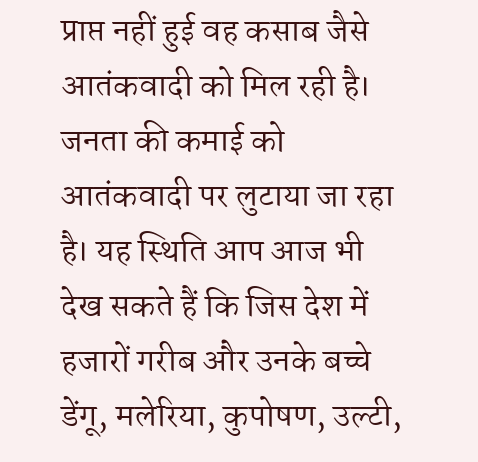प्राप्त नहीं हुई वह कसाब जैसे आतंकवादी को मिल रही है। जनता की कमाई को आतंकवादी पर लुटाया जा रहा है। यह स्थिति आप आज भी देख सकते हैं कि जिस देश में हजारों गरीब और उनके बच्चे डेंगू, मलेरिया, कुपोषण, उल्टी,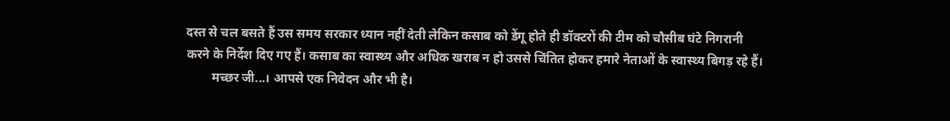दस्त से चल बसते हैं उस समय सरकार ध्यान नहीं देती लेकिन कसाब को डेंगू होते ही डॉक्टरों की टीम को चौसीब घंटे निगरानी करने के निर्देश दिए गए हैं। कसाब का स्वास्थ्य और अधिक खराब न हो उससे चिंतित होकर हमारे नेताओं के स्वास्थ्य बिगड़ रहे हैं।
        मच्छर जी...। आपसे एक निवेदन और भी है।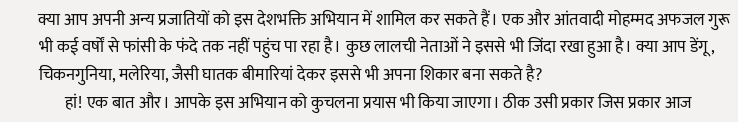क्या आप अपनी अन्य प्रजातियों को इस देशभक्ति अभियान में शामिल कर सकते हैं। एक और आंतवादी मोहम्मद अफजल गुरू भी कई वर्षों से फांसी के फंदे तक नहीं पहुंच पा रहा है। कुछ लालची नेताओं ने इससे भी जिंदा रखा हुआ है। क्या आप डेंगू, चिकनगुनिया, मलेरिया, जैसी घातक बीमारियां देकर इससे भी अपना शिकार बना सकते है?
        हां! एक बात और। आपके इस अभियान को कुचलना प्रयास भी किया जाएगा। ठीक उसी प्रकार जिस प्रकार आज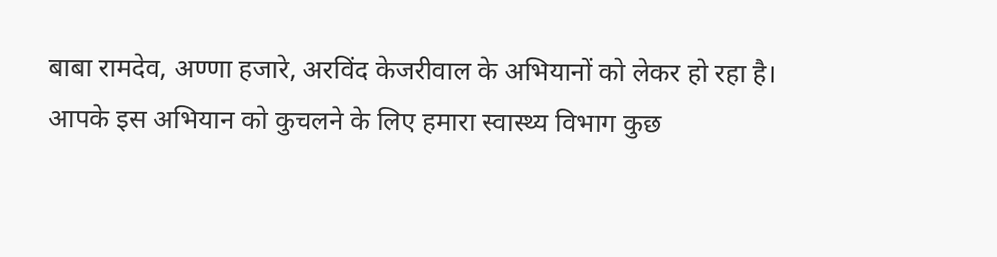बाबा रामदेव, अण्णा हजारे, अरविंद केजरीवाल के अभियानों को लेकर हो रहा है। आपके इस अभियान को कुचलने के लिए हमारा स्वास्थ्य विभाग कुछ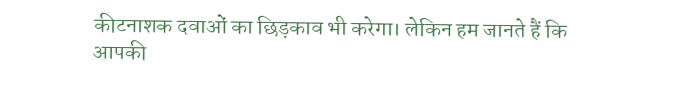कीटनाशक दवाओं का छिड़काव भी करेगा। लेकिन हम जानते हैं कि आपकी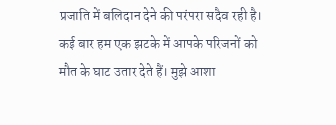प्रजाति में बलिदान देने की परंपरा सदैव रही है। कई बार हम एक झटके में आपके परिजनों को मौत के घाट उतार देते हैं। मुझे आशा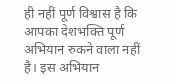ही नहीं पूर्ण विश्वास है कि आपका देशभक्ति पूर्ण अभियान रुकने वाला नहीं है। इस अभियान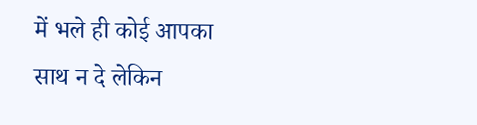में भले ही कोई आपका साथ न दे लेकिन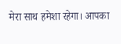मेरा साथ हमेशा रहेगा। आपका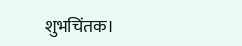शुभचिंतक।